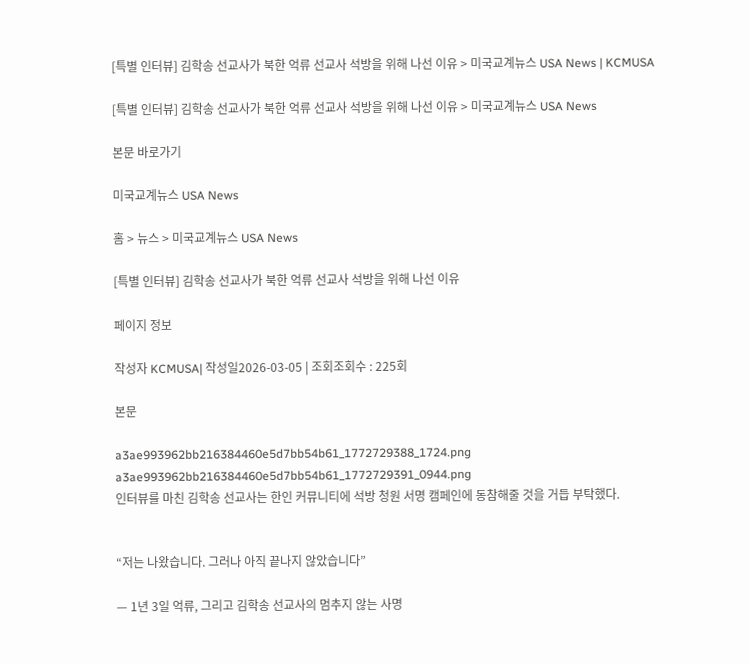[특별 인터뷰] 김학송 선교사가 북한 억류 선교사 석방을 위해 나선 이유 > 미국교계뉴스 USA News | KCMUSA

[특별 인터뷰] 김학송 선교사가 북한 억류 선교사 석방을 위해 나선 이유 > 미국교계뉴스 USA News

본문 바로가기

미국교계뉴스 USA News

홈 > 뉴스 > 미국교계뉴스 USA News

[특별 인터뷰] 김학송 선교사가 북한 억류 선교사 석방을 위해 나선 이유

페이지 정보

작성자 KCMUSA| 작성일2026-03-05 | 조회조회수 : 225회

본문

a3ae993962bb216384460e5d7bb54b61_1772729388_1724.png
a3ae993962bb216384460e5d7bb54b61_1772729391_0944.png
인터뷰를 마친 김학송 선교사는 한인 커뮤니티에 석방 청원 서명 캠페인에 동참해줄 것을 거듭 부탁했다.


“저는 나왔습니다. 그러나 아직 끝나지 않았습니다”

— 1년 3일 억류, 그리고 김학송 선교사의 멈추지 않는 사명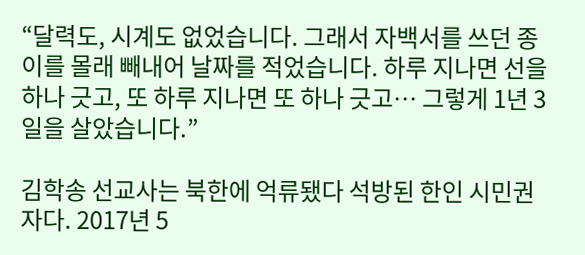“달력도, 시계도 없었습니다. 그래서 자백서를 쓰던 종이를 몰래 빼내어 날짜를 적었습니다. 하루 지나면 선을 하나 긋고, 또 하루 지나면 또 하나 긋고… 그렇게 1년 3일을 살았습니다.”

김학송 선교사는 북한에 억류됐다 석방된 한인 시민권자다. 2017년 5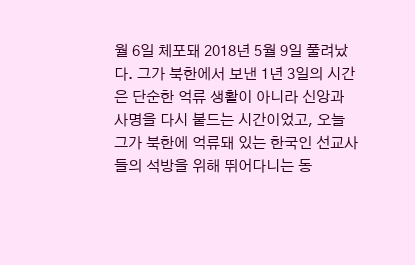월 6일 체포돼 2018년 5월 9일 풀려났다. 그가 북한에서 보낸 1년 3일의 시간은 단순한 억류 생활이 아니라 신앙과 사명을 다시 붙드는 시간이었고, 오늘 그가 북한에 억류돼 있는 한국인 선교사들의 석방을 위해 뛰어다니는 동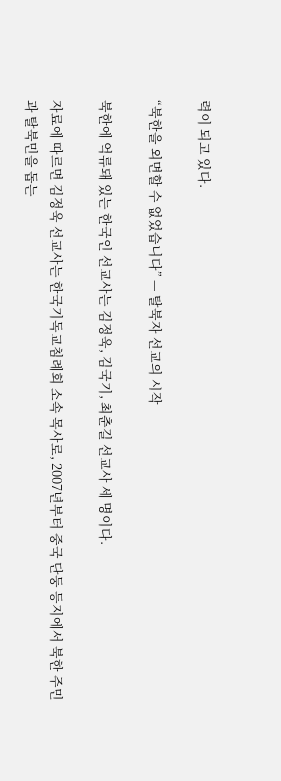력이 되고 있다.

“북한을 외면할 수 없었습니다” — 탈북자 선교의 시작

북한에 억류돼 있는 한국인 선교사는 김정욱, 김국기, 최춘길 선교사 세 명이다.

자료에 따르면 김정욱 선교사는 한국기독교침례회 소속 목사로, 2007년부터 중국 단둥 등지에서 북한 주민과 탈북민을 돕는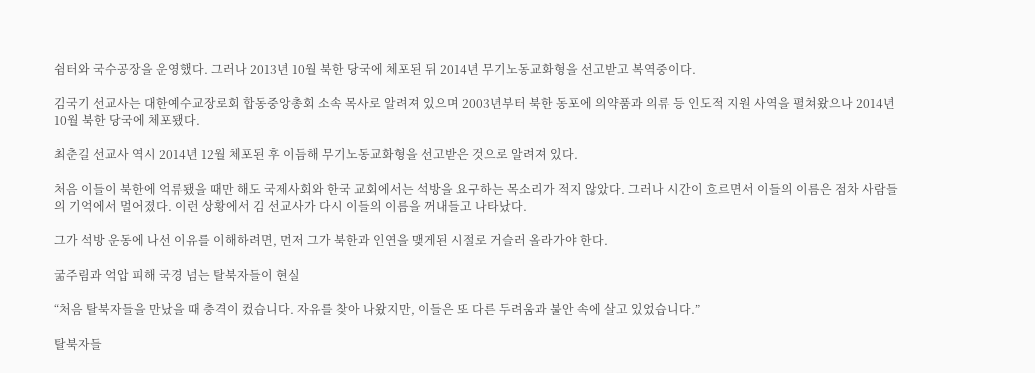쉼터와 국수공장을 운영했다. 그러나 2013년 10월 북한 당국에 체포된 뒤 2014년 무기노동교화형을 선고받고 복역중이다.

김국기 선교사는 대한예수교장로회 합동중앙총회 소속 목사로 알려져 있으며 2003년부터 북한 동포에 의약품과 의류 등 인도적 지원 사역을 펼쳐왔으나 2014년 10월 북한 당국에 체포됐다.

최춘길 선교사 역시 2014년 12월 체포된 후 이듬해 무기노동교화형을 선고받은 것으로 알려져 있다.

처음 이들이 북한에 억류됐을 때만 해도 국제사회와 한국 교회에서는 석방을 요구하는 목소리가 적지 않았다. 그러나 시간이 흐르면서 이들의 이름은 점차 사람들의 기억에서 멀어졌다. 이런 상황에서 김 선교사가 다시 이들의 이름을 꺼내들고 나타났다.

그가 석방 운동에 나선 이유를 이해하려면, 먼저 그가 북한과 인연을 맺게된 시절로 거슬러 올라가야 한다.

굶주림과 억압 피해 국경 넘는 탈북자들이 현실

“처음 탈북자들을 만났을 때 충격이 컸습니다. 자유를 찾아 나왔지만, 이들은 또 다른 두려움과 불안 속에 살고 있었습니다.”

탈북자들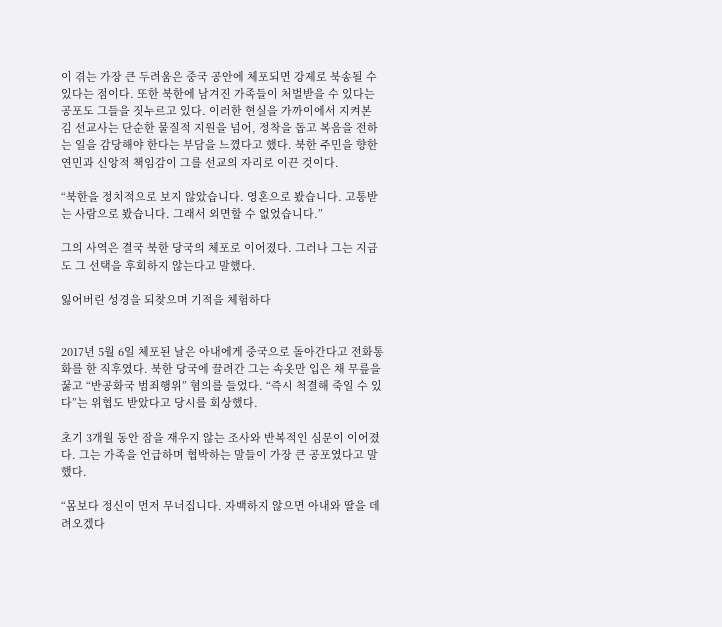이 겪는 가장 큰 두려움은 중국 공안에 체포되면 강제로 북송될 수 있다는 점이다. 또한 북한에 남겨진 가족들이 처벌받을 수 있다는 공포도 그들을 짓누르고 있다. 이러한 현실을 가까이에서 지켜본 김 선교사는 단순한 물질적 지원을 넘어, 정착을 돕고 복음을 전하는 일을 감당해야 한다는 부담을 느꼈다고 했다. 북한 주민을 향한 연민과 신앙적 책임감이 그를 선교의 자리로 이끈 것이다.

“북한을 정치적으로 보지 않았습니다. 영혼으로 봤습니다. 고통받는 사람으로 봤습니다. 그래서 외면할 수 없었습니다.”

그의 사역은 결국 북한 당국의 체포로 이어졌다. 그러나 그는 지금도 그 선택을 후회하지 않는다고 말했다.

잃어버린 성경을 되찾으며 기적을 체험하다


2017년 5월 6일 체포된 날은 아내에게 중국으로 돌아간다고 전화통화를 한 직후였다. 북한 당국에 끌려간 그는 속옷만 입은 채 무릎을 꿇고 “반공화국 범죄행위” 혐의를 들었다. “즉시 척결해 죽일 수 있다”는 위협도 받았다고 당시를 회상했다.

초기 3개월 동안 잠을 재우지 않는 조사와 반복적인 심문이 이어졌다. 그는 가족을 언급하며 협박하는 말들이 가장 큰 공포였다고 말했다.

“몸보다 정신이 먼저 무너집니다. 자백하지 않으면 아내와 딸을 데려오겠다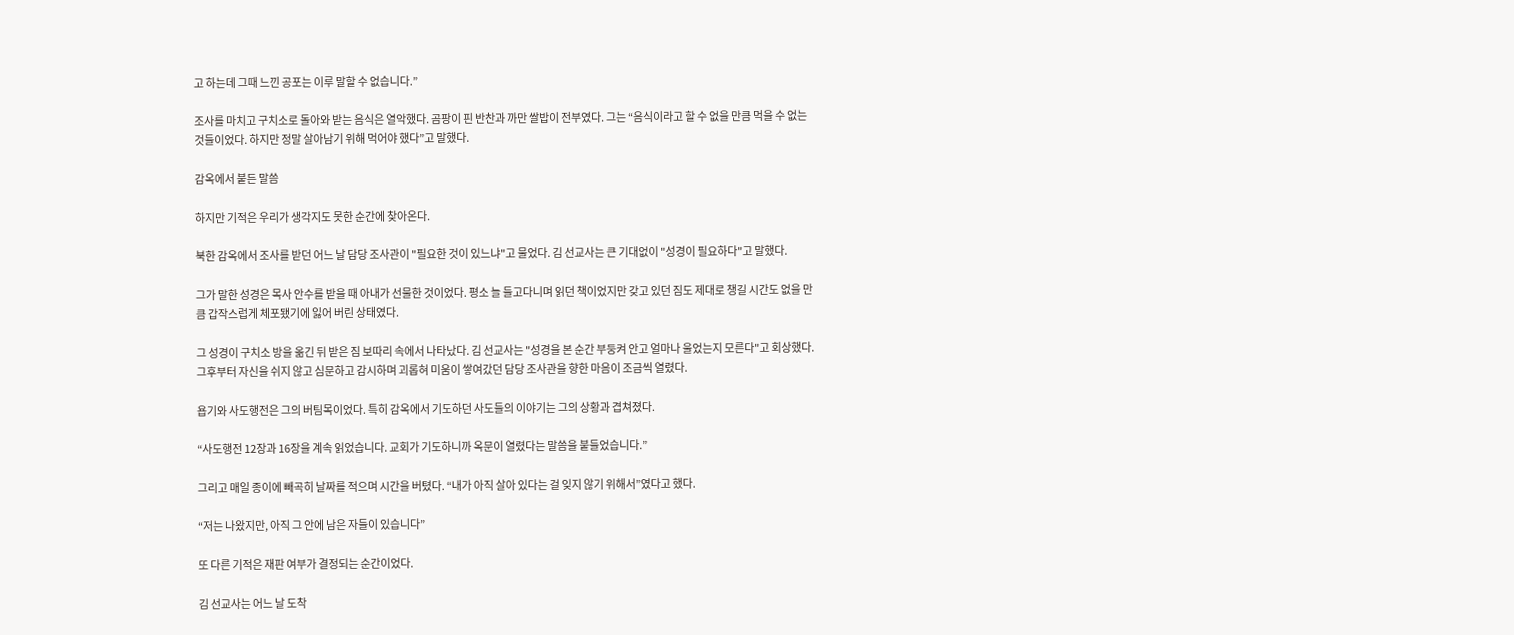고 하는데 그때 느낀 공포는 이루 말할 수 없습니다.”

조사를 마치고 구치소로 돌아와 받는 음식은 열악했다. 곰팡이 핀 반찬과 까만 쌀밥이 전부였다. 그는 “음식이라고 할 수 없을 만큼 먹을 수 없는 것들이었다. 하지만 정말 살아남기 위해 먹어야 했다”고 말했다.

감옥에서 붙든 말씀

하지만 기적은 우리가 생각지도 못한 순간에 찾아온다.

북한 감옥에서 조사를 받던 어느 날 담당 조사관이 "필요한 것이 있느냐"고 물었다. 김 선교사는 큰 기대없이 "성경이 필요하다"고 말했다.

그가 말한 성경은 목사 안수를 받을 때 아내가 선물한 것이었다. 평소 늘 들고다니며 읽던 책이었지만 갖고 있던 짐도 제대로 챙길 시간도 없을 만큼 갑작스럽게 체포됐기에 잃어 버린 상태였다.

그 성경이 구치소 방을 옮긴 뒤 받은 짐 보따리 속에서 나타났다. 김 선교사는 "성경을 본 순간 부둥켜 안고 얼마나 울었는지 모른다"고 회상했다. 그후부터 자신을 쉬지 않고 심문하고 감시하며 괴롭혀 미움이 쌓여갔던 담당 조사관을 향한 마음이 조금씩 열렸다.

욥기와 사도행전은 그의 버팀목이었다. 특히 감옥에서 기도하던 사도들의 이야기는 그의 상황과 겹쳐졌다.

“사도행전 12장과 16장을 계속 읽었습니다. 교회가 기도하니까 옥문이 열렸다는 말씀을 붙들었습니다.”

그리고 매일 종이에 빼곡히 날짜를 적으며 시간을 버텼다. “내가 아직 살아 있다는 걸 잊지 않기 위해서”였다고 했다.

“저는 나왔지만, 아직 그 안에 남은 자들이 있습니다”

또 다른 기적은 재판 여부가 결정되는 순간이었다.

김 선교사는 어느 날 도착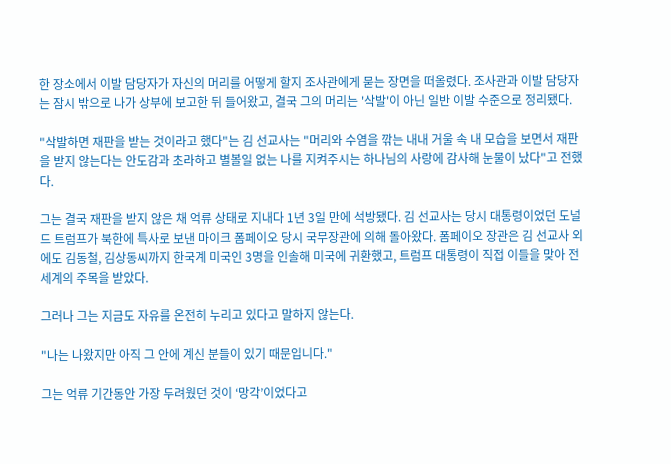한 장소에서 이발 담당자가 자신의 머리를 어떻게 할지 조사관에게 묻는 장면을 떠올렸다. 조사관과 이발 담당자는 잠시 밖으로 나가 상부에 보고한 뒤 들어왔고, 결국 그의 머리는 '삭발'이 아닌 일반 이발 수준으로 정리됐다.

"삭발하면 재판을 받는 것이라고 했다"는 김 선교사는 "머리와 수염을 깎는 내내 거울 속 내 모습을 보면서 재판을 받지 않는다는 안도감과 초라하고 별볼일 없는 나를 지켜주시는 하나님의 사랑에 감사해 눈물이 났다"고 전했다.

그는 결국 재판을 받지 않은 채 억류 상태로 지내다 1년 3일 만에 석방됐다. 김 선교사는 당시 대통령이었던 도널드 트럼프가 북한에 특사로 보낸 마이크 폼페이오 당시 국무장관에 의해 돌아왔다. 폼페이오 장관은 김 선교사 외에도 김동철, 김상동씨까지 한국계 미국인 3명을 인솔해 미국에 귀환했고, 트럼프 대통령이 직접 이들을 맞아 전 세계의 주목을 받았다.

그러나 그는 지금도 자유를 온전히 누리고 있다고 말하지 않는다.

"나는 나왔지만 아직 그 안에 계신 분들이 있기 때문입니다."

그는 억류 기간동안 가장 두려웠던 것이 ‘망각’이었다고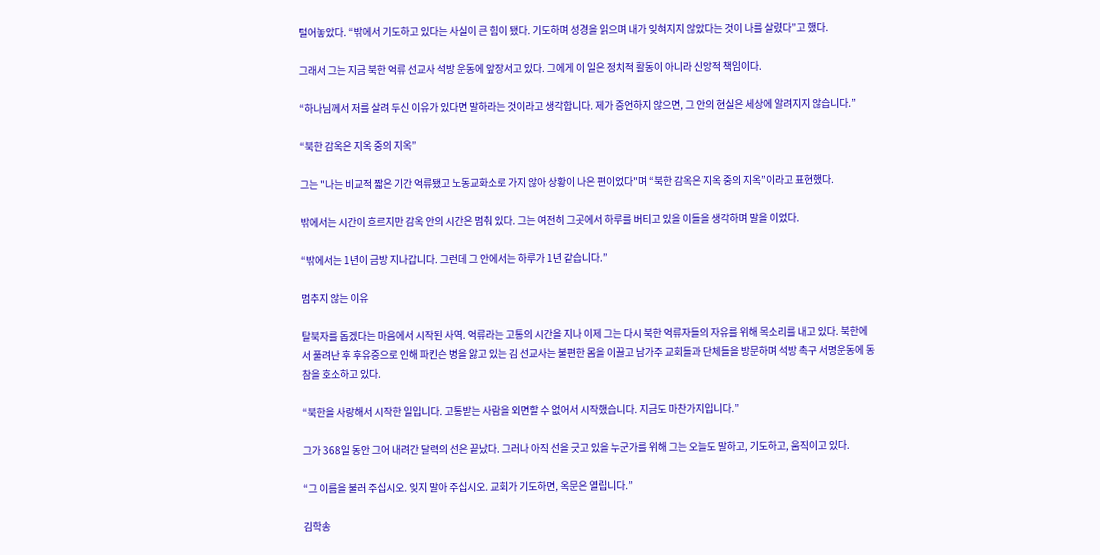털어놓았다. “밖에서 기도하고 있다는 사실이 큰 힘이 됐다. 기도하며 성경을 읽으며 내가 잊혀지지 않았다는 것이 나를 살렸다”고 했다.

그래서 그는 지금 북한 억류 선교사 석방 운동에 앞장서고 있다. 그에게 이 일은 정치적 활동이 아니라 신앙적 책임이다.

“하나님께서 저를 살려 두신 이유가 있다면 말하라는 것이라고 생각합니다. 제가 증언하지 않으면, 그 안의 현실은 세상에 알려지지 않습니다.”

“북한 감옥은 지옥 중의 지옥”

그는 "나는 비교적 짧은 기간 억류됐고 노동교화소로 가지 않아 상황이 나은 편이었다"며 “북한 감옥은 지옥 중의 지옥”이라고 표현했다.

밖에서는 시간이 흐르지만 감옥 안의 시간은 멈춰 있다. 그는 여전히 그곳에서 하루를 버티고 있을 이들을 생각하며 말을 이었다.

“밖에서는 1년이 금방 지나갑니다. 그런데 그 안에서는 하루가 1년 같습니다.”

멈추지 않는 이유

탈북자를 돕겠다는 마음에서 시작된 사역. 억류라는 고통의 시간을 지나 이제 그는 다시 북한 억류자들의 자유를 위해 목소리를 내고 있다. 북한에서 풀려난 후 후유증으로 인해 파킨슨 병을 앓고 있는 김 선교사는 불편한 몸을 이끌고 남가주 교회들과 단체들을 방문하며 석방 촉구 서명운동에 동참을 호소하고 있다.

“북한을 사랑해서 시작한 일입니다. 고통받는 사람을 외면할 수 없어서 시작했습니다. 지금도 마찬가지입니다.”

그가 368일 동안 그어 내려간 달력의 선은 끝났다. 그러나 아직 선을 긋고 있을 누군가를 위해 그는 오늘도 말하고, 기도하고, 움직이고 있다.

“그 이름을 불러 주십시오. 잊지 말아 주십시오. 교회가 기도하면, 옥문은 열립니다.”

김학송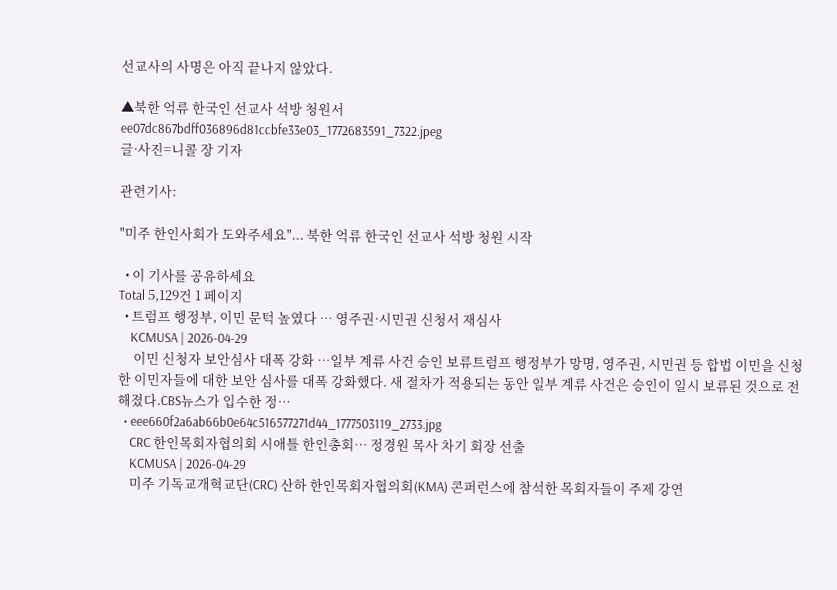선교사의 사명은 아직 끝나지 않았다.

▲북한 억류 한국인 선교사 석방 청원서
ee07dc867bdff036896d81ccbfe33e03_1772683591_7322.jpeg
글·사진=니콜 장 기자

관련기사:

"미주 한인사회가 도와주세요"... 북한 억류 한국인 선교사 석방 청원 시작

  • 이 기사를 공유하세요
Total 5,129건 1 페이지
  • 트럼프 행정부, 이민 문턱 높였다 … 영주권·시민권 신청서 재심사
    KCMUSA | 2026-04-29
     이민 신청자 보안심사 대폭 강화 …일부 계류 사건 승인 보류트럼프 행정부가 망명, 영주권, 시민권 등 합법 이민을 신청한 이민자들에 대한 보안 심사를 대폭 강화했다. 새 절차가 적용되는 동안 일부 계류 사건은 승인이 일시 보류된 것으로 전해졌다.CBS뉴스가 입수한 정…
  • eee660f2a6ab66b0e64c516577271d44_1777503119_2733.jpg
    CRC 한인목회자협의회 시애틀 한인총회… 정경원 목사 차기 회장 선출
    KCMUSA | 2026-04-29
    미주 기독교개혁교단(CRC) 산하 한인목회자협의회(KMA) 콘퍼런스에 참석한 목회자들이 주제 강연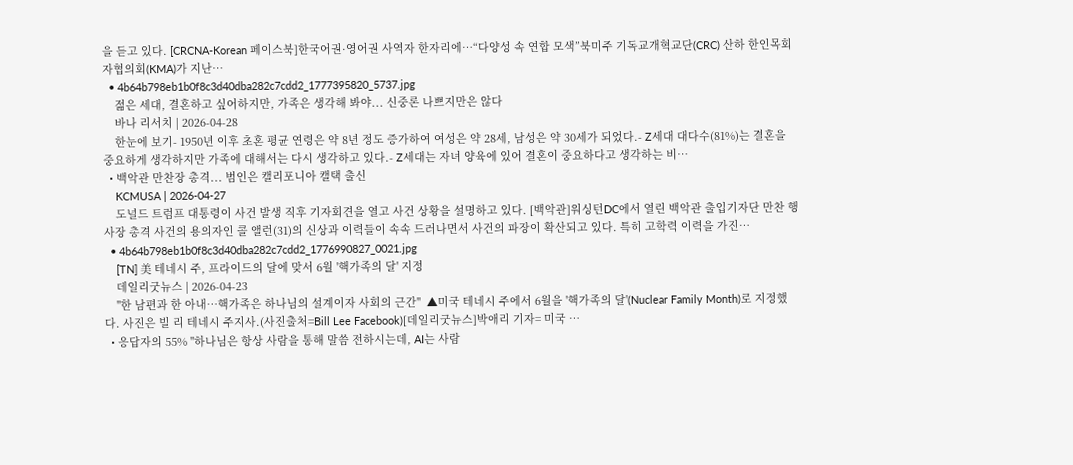을 듣고 있다. [CRCNA-Korean 페이스북]한국어권·영어권 사역자 한자리에…“다양성 속 연합 모색”북미주 기독교개혁교단(CRC) 산하 한인목회자협의회(KMA)가 지난…
  • 4b64b798eb1b0f8c3d40dba282c7cdd2_1777395820_5737.jpg
    젊은 세대, 결혼하고 싶어하지만, 가족은 생각해 봐야... 신중론 나쁘지만은 않다
    바나 리서치 | 2026-04-28
    한눈에 보기- 1950년 이후 초혼 평균 연령은 약 8년 정도 증가하여 여성은 약 28세, 남성은 약 30세가 되었다.- Z세대 대다수(81%)는 결혼을 중요하게 생각하지만 가족에 대해서는 다시 생각하고 있다.- Z세대는 자녀 양육에 있어 결혼이 중요하다고 생각하는 비…
  • 백악관 만찬장 총격... 범인은 캘리포니아 캘택 출신
    KCMUSA | 2026-04-27
    도널드 트럼프 대통령이 사건 발생 직후 기자회견을 열고 사건 상황을 설명하고 있다. [백악관]워싱턴DC에서 열린 백악관 출입기자단 만찬 행사장 총격 사건의 용의자인 콜 앨런(31)의 신상과 이력들이 속속 드러나면서 사건의 파장이 확산되고 있다. 특히 고학력 이력을 가진…
  • 4b64b798eb1b0f8c3d40dba282c7cdd2_1776990827_0021.jpg
    [TN] 美 테네시 주, 프라이드의 달에 맞서 6월 '핵가족의 달' 지정
    데일리굿뉴스 | 2026-04-23
    "한 남편과 한 아내…핵가족은 하나님의 설계이자 사회의 근간"  ▲미국 테네시 주에서 6월을 '핵가족의 달'(Nuclear Family Month)로 지정했다. 사진은 빌 리 테네시 주지사.(사진출처=Bill Lee Facebook)[데일리굿뉴스]박애리 기자= 미국 …
  • 응답자의 55% "하나님은 항상 사람을 통해 말씀 전하시는데, AI는 사람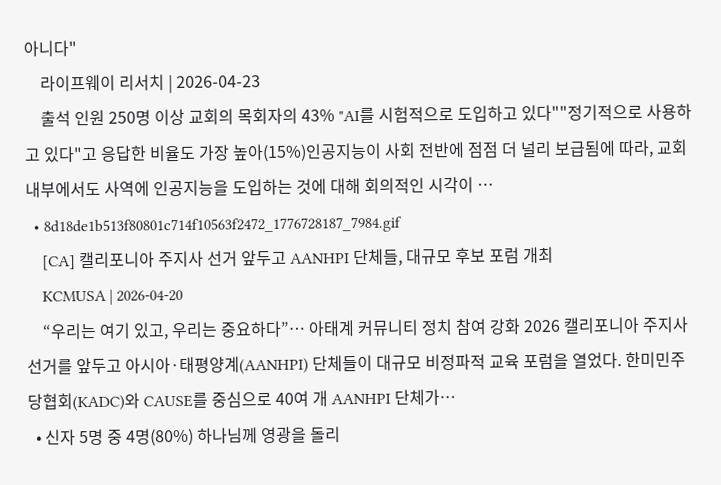아니다"
    라이프웨이 리서치 | 2026-04-23
    출석 인원 250명 이상 교회의 목회자의 43% "AI를 시험적으로 도입하고 있다""정기적으로 사용하고 있다"고 응답한 비율도 가장 높아(15%)인공지능이 사회 전반에 점점 더 널리 보급됨에 따라, 교회 내부에서도 사역에 인공지능을 도입하는 것에 대해 회의적인 시각이 …
  • 8d18de1b513f80801c714f10563f2472_1776728187_7984.gif
    [CA] 캘리포니아 주지사 선거 앞두고 AANHPI 단체들, 대규모 후보 포럼 개최
    KCMUSA | 2026-04-20
    “우리는 여기 있고, 우리는 중요하다”… 아태계 커뮤니티 정치 참여 강화 2026 캘리포니아 주지사 선거를 앞두고 아시아·태평양계(AANHPI) 단체들이 대규모 비정파적 교육 포럼을 열었다. 한미민주당협회(KADC)와 CAUSE를 중심으로 40여 개 AANHPI 단체가…
  • 신자 5명 중 4명(80%) 하나님께 영광을 돌리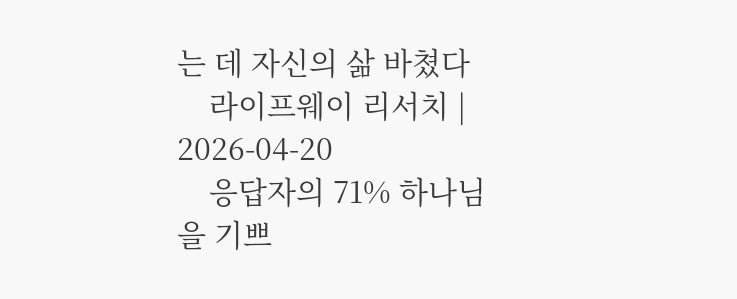는 데 자신의 삶 바쳤다
    라이프웨이 리서치 | 2026-04-20
    응답자의 71% 하나님을 기쁘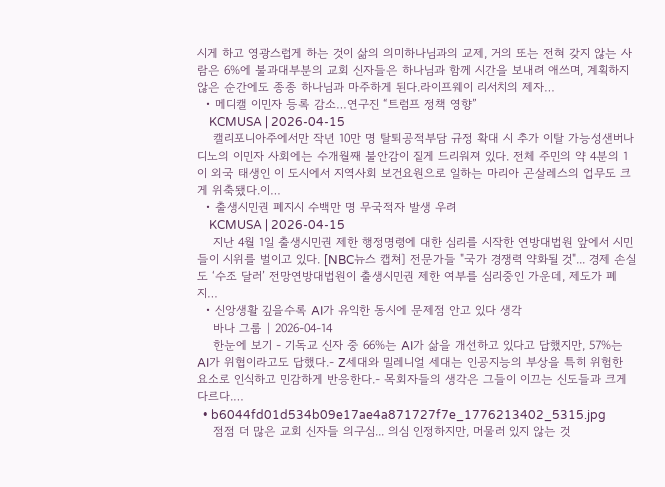시게 하고 영광스럽게 하는 것이 삶의 의미하나님과의 교제, 거의 또는 전혀 갖지 않는 사람은 6%에 불과대부분의 교회 신자들은 하나님과 함께 시간을 보내려 애쓰며, 계획하지 않은 순간에도 종종 하나님과 마주하게 된다.라이프웨이 리서치의 제자…
  • 메디캘 이민자 등록 감소…연구진 “트럼프 정책 영향”
    KCMUSA | 2026-04-15
    캘리포니아주에서만 작년 10만 명 탈퇴공적부담 규정 확대 시 추가 이탈 가능성샌버나디노의 이민자 사회에는 수개월째 불안감이 짙게 드리워져 있다. 전체 주민의 약 4분의 1이 외국 태생인 이 도시에서 지역사회 보건요원으로 일하는 마리아 곤살레스의 업무도 크게 위축됐다.이…
  • 출생시민권 폐지시 수백만 명 무국적자 발생 우려
    KCMUSA | 2026-04-15
    지난 4월 1일 출생시민권 제한 행정명령에 대한 심리를 시작한 연방대법원 앞에서 시민들이 시위를 벌이고 있다. [NBC뉴스 캡쳐] 전문가들 "국가 경쟁력 약화될 것"... 경제 손실도 ‘수조 달러’ 전망연방대법원이 출생시민권 제한 여부를 심리중인 가운데, 제도가 폐지…
  • 신앙생활 깊을수록 AI가 유익한 동시에 문제점 안고 있다 생각
    바나 그룹 | 2026-04-14
    한눈에 보기 - 기독교 신자 중 66%는 AI가 삶을 개선하고 있다고 답했지만, 57%는 AI가 위협이라고도 답했다.- Z세대와 밀레니얼 세대는 인공지능의 부상을 특히 위험한 요소로 인식하고 민감하게 반응한다.- 목회자들의 생각은 그들이 이끄는 신도들과 크게 다르다.…
  • b6044fd01d534b09e17ae4a871727f7e_1776213402_5315.jpg
    점점 더 많은 교회 신자들 의구심... 의심 인정하지만, 머물러 있지 않는 것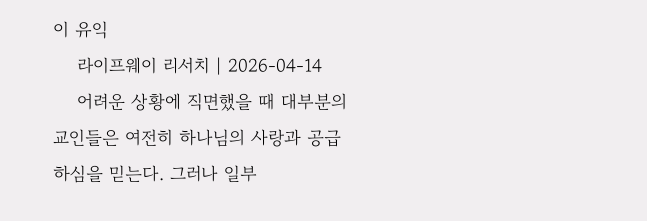이 유익
    라이프웨이 리서치 | 2026-04-14
    어려운 상황에 직면했을 때 대부분의 교인들은 여전히 하나님의 사랑과 공급하심을 믿는다. 그러나 일부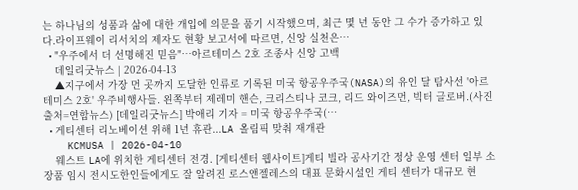는 하나님의 성품과 삶에 대한 개입에 의문을 품기 시작했으며, 최근 몇 년 동안 그 수가 증가하고 있다.라이프웨이 리서치의 제자도 현황 보고서에 따르면, 신앙 실천은…
  • "우주에서 더 선명해진 믿음"…아르테미스 2호 조종사 신앙 고백
    데일리굿뉴스 | 2026-04-13
    ▲지구에서 가장 먼 곳까지 도달한 인류로 기록된 미국 항공우주국(NASA)의 유인 달 탐사선 '아르테미스 2호' 우주비행사들. 왼쪽부터 제레미 핸슨, 크리스티나 코크, 리드 와이즈먼, 빅터 글로버.(사진출처=연합뉴스) [데일리굿뉴스] 박애리 기자 = 미국 항공우주국(…
  • 게티센터 리노베이션 위해 1년 휴관...LA 올림픽 맞춰 재개관
    KCMUSA | 2026-04-10
    웨스트 LA에 위치한 게티센터 전경. [게티센터 웹사이트]게티 빌라 공사기간 정상 운영 센터 일부 소장품 임시 전시도한인들에게도 잘 알려진 로스앤젤레스의 대표 문화시설인 게티 센터가 대규모 현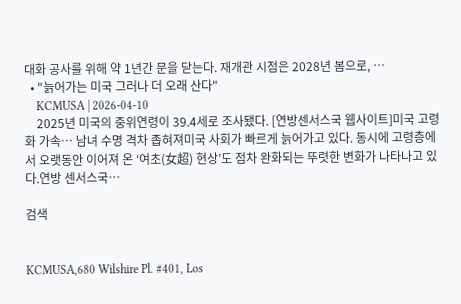대화 공사를 위해 약 1년간 문을 닫는다. 재개관 시점은 2028년 봄으로, …
  • "늙어가는 미국 그러나 더 오래 산다"
    KCMUSA | 2026-04-10
    2025년 미국의 중위연령이 39.4세로 조사됐다. [연방센서스국 웹사이트]미국 고령화 가속… 남녀 수명 격차 좁혀져미국 사회가 빠르게 늙어가고 있다. 동시에 고령층에서 오랫동안 이어져 온 ‘여초(女超) 현상’도 점차 완화되는 뚜렷한 변화가 나타나고 있다.연방 센서스국…

검색


KCMUSA,680 Wilshire Pl. #401, Los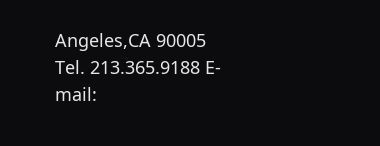Angeles,CA 90005
Tel. 213.365.9188 E-mail: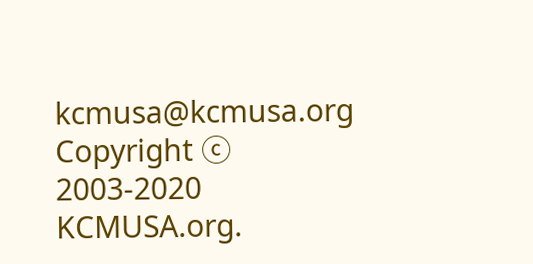kcmusa@kcmusa.org
Copyright ⓒ 2003-2020 KCMUSA.org.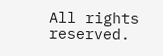All rights reserved.